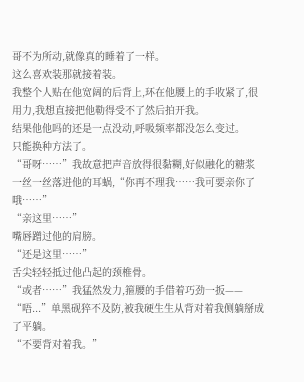哥不为所动,就像真的睡着了一样。
这么喜欢装那就接着装。
我整个人贴在他宽阔的后背上,环在他腰上的手收紧了,很用力,我想直接把他勒得受不了然后拍开我。
结果他他吗的还是一点没动,呼吸频率都没怎么变过。
只能换种方法了。
“哥呀……”我故意把声音放得很黏糊,好似融化的糖浆一丝一丝落进他的耳蜗,“你再不理我……我可要亲你了哦……”
“亲这里……”
嘴唇蹭过他的肩膀。
“还是这里……”
舌尖轻轻抵过他凸起的颈椎骨。
“或者……”我猛然发力,箍腰的手借着巧劲一扳——
“唔...”单黑砚猝不及防,被我硬生生从背对着我侧躺掰成了平躺。
“不要背对着我。”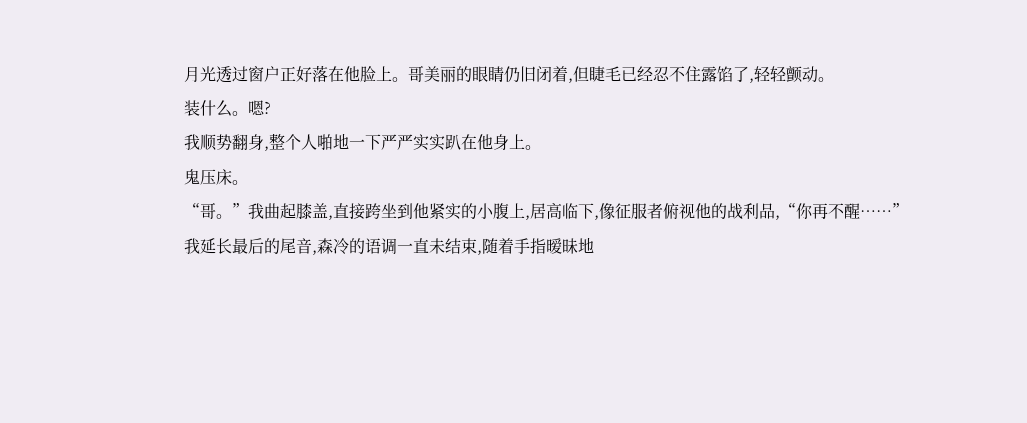月光透过窗户正好落在他脸上。哥美丽的眼睛仍旧闭着,但睫毛已经忍不住露馅了,轻轻颤动。
装什么。嗯?
我顺势翻身,整个人啪地一下严严实实趴在他身上。
鬼压床。
“哥。”我曲起膝盖,直接跨坐到他紧实的小腹上,居高临下,像征服者俯视他的战利品,“你再不醒……”
我延长最后的尾音,森冷的语调一直未结束,随着手指暧昧地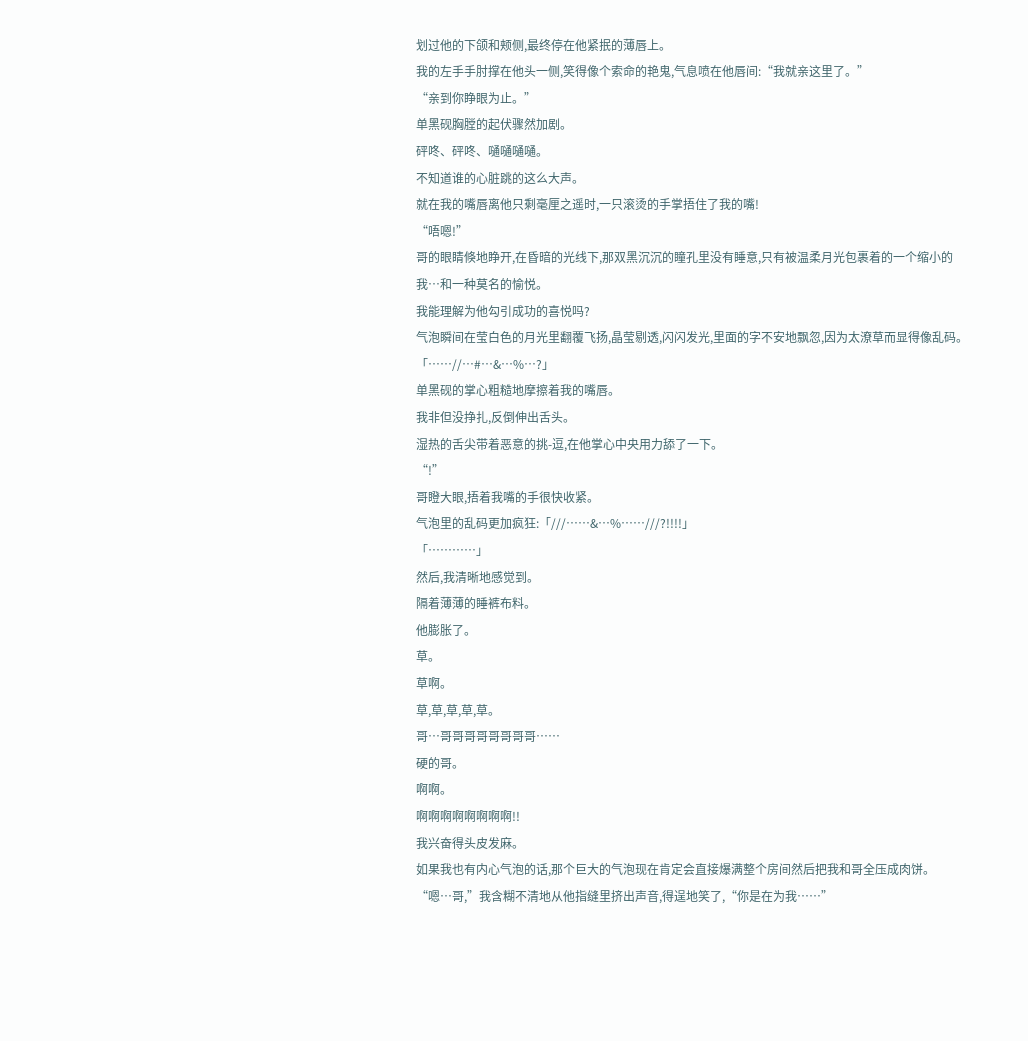划过他的下颌和颊侧,最终停在他紧抿的薄唇上。
我的左手手肘撑在他头一侧,笑得像个索命的艳鬼,气息喷在他唇间:“我就亲这里了。”
“亲到你睁眼为止。”
单黑砚胸膛的起伏骤然加剧。
砰咚、砰咚、嗵嗵嗵嗵。
不知道谁的心脏跳的这么大声。
就在我的嘴唇离他只剩毫厘之遥时,一只滚烫的手掌捂住了我的嘴!
“唔嗯!”
哥的眼睛倏地睁开,在昏暗的光线下,那双黑沉沉的瞳孔里没有睡意,只有被温柔月光包裹着的一个缩小的我…和一种莫名的愉悦。
我能理解为他勾引成功的喜悦吗?
气泡瞬间在莹白色的月光里翻覆飞扬,晶莹剔透,闪闪发光,里面的字不安地飘忽,因为太潦草而显得像乱码。
「……//…#…&…%…?」
单黑砚的掌心粗糙地摩擦着我的嘴唇。
我非但没挣扎,反倒伸出舌头。
湿热的舌尖带着恶意的挑-逗,在他掌心中央用力舔了一下。
“!”
哥瞪大眼,捂着我嘴的手很快收紧。
气泡里的乱码更加疯狂:「///……&…%……///?!!!!」
「…………」
然后,我清晰地感觉到。
隔着薄薄的睡裤布料。
他膨胀了。
草。
草啊。
草,草,草,草,草。
哥…哥哥哥哥哥哥哥哥……
硬的哥。
啊啊。
啊啊啊啊啊啊啊啊!!
我兴奋得头皮发麻。
如果我也有内心气泡的话,那个巨大的气泡现在肯定会直接爆满整个房间然后把我和哥全压成肉饼。
“嗯…哥,”我含糊不清地从他指缝里挤出声音,得逞地笑了,“你是在为我……”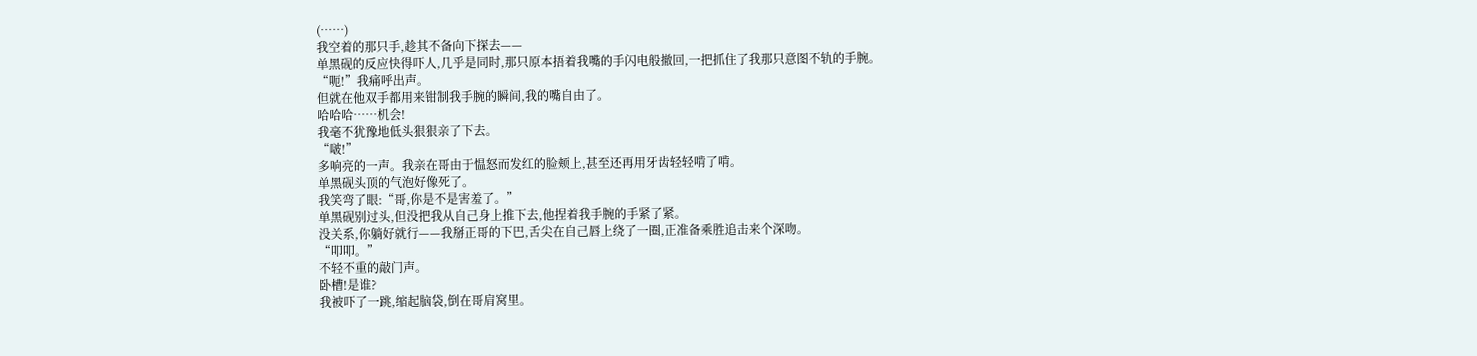(……)
我空着的那只手,趁其不备向下探去——
单黑砚的反应快得吓人,几乎是同时,那只原本捂着我嘴的手闪电般撤回,一把抓住了我那只意图不轨的手腕。
“呃!”我痛呼出声。
但就在他双手都用来钳制我手腕的瞬间,我的嘴自由了。
哈哈哈……机会!
我毫不犹豫地低头狠狠亲了下去。
“啵!”
多响亮的一声。我亲在哥由于愠怒而发红的脸颊上,甚至还再用牙齿轻轻啃了啃。
单黑砚头顶的气泡好像死了。
我笑弯了眼:“哥,你是不是害羞了。”
单黑砚别过头,但没把我从自己身上推下去,他捏着我手腕的手紧了紧。
没关系,你躺好就行——我掰正哥的下巴,舌尖在自己唇上绕了一圈,正准备乘胜追击来个深吻。
“叩叩。”
不轻不重的敲门声。
卧槽!是谁?
我被吓了一跳,缩起脑袋,倒在哥肩窝里。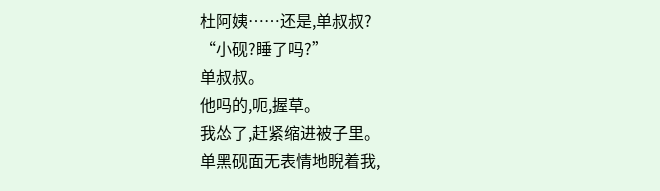杜阿姨……还是,单叔叔?
“小砚?睡了吗?”
单叔叔。
他吗的,呃,握草。
我怂了,赶紧缩进被子里。
单黑砚面无表情地睨着我,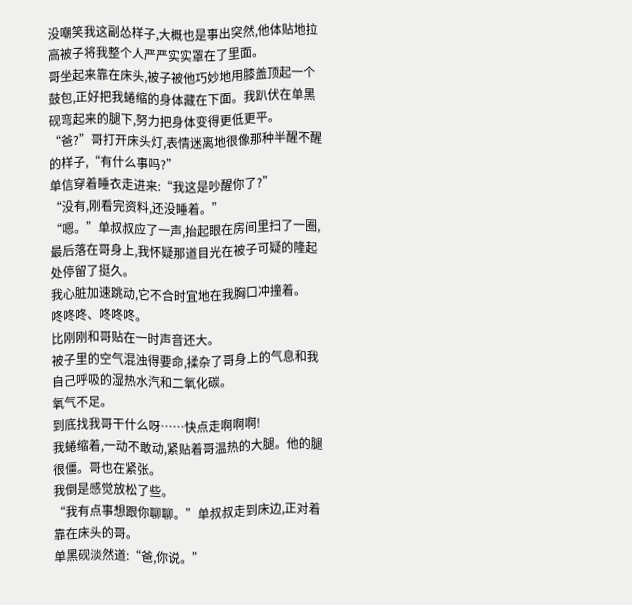没嘲笑我这副怂样子,大概也是事出突然,他体贴地拉高被子将我整个人严严实实罩在了里面。
哥坐起来靠在床头,被子被他巧妙地用膝盖顶起一个鼓包,正好把我蜷缩的身体藏在下面。我趴伏在单黑砚弯起来的腿下,努力把身体变得更低更平。
“爸?”哥打开床头灯,表情迷离地很像那种半醒不醒的样子,“有什么事吗?”
单信穿着睡衣走进来:“我这是吵醒你了?”
“没有,刚看完资料,还没睡着。”
“嗯。”单叔叔应了一声,抬起眼在房间里扫了一圈,最后落在哥身上,我怀疑那道目光在被子可疑的隆起处停留了挺久。
我心脏加速跳动,它不合时宜地在我胸口冲撞着。
咚咚咚、咚咚咚。
比刚刚和哥贴在一时声音还大。
被子里的空气混浊得要命,揉杂了哥身上的气息和我自己呼吸的湿热水汽和二氧化碳。
氧气不足。
到底找我哥干什么呀……快点走啊啊啊!
我蜷缩着,一动不敢动,紧贴着哥温热的大腿。他的腿很僵。哥也在紧张。
我倒是感觉放松了些。
“我有点事想跟你聊聊。”单叔叔走到床边,正对着靠在床头的哥。
单黑砚淡然道:“爸,你说。”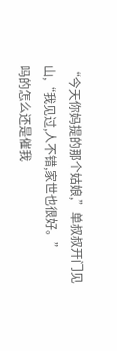“今天你妈提的那个姑娘,”单叔叔开门见山,“我见过,人不错,家世也很好。”
吗的怎么还是催我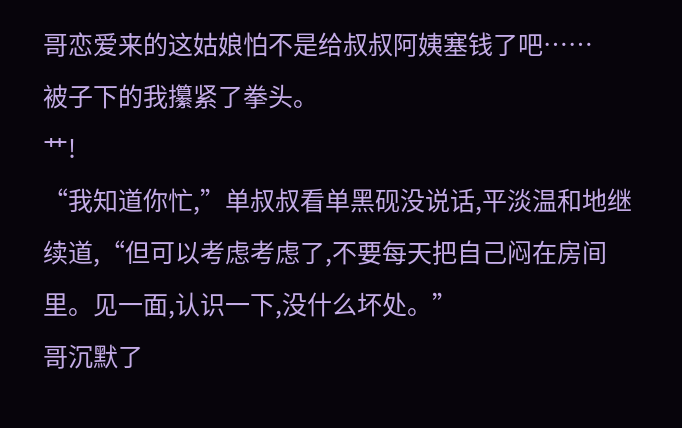哥恋爱来的这姑娘怕不是给叔叔阿姨塞钱了吧……
被子下的我攥紧了拳头。
艹!
“我知道你忙,”单叔叔看单黑砚没说话,平淡温和地继续道,“但可以考虑考虑了,不要每天把自己闷在房间里。见一面,认识一下,没什么坏处。”
哥沉默了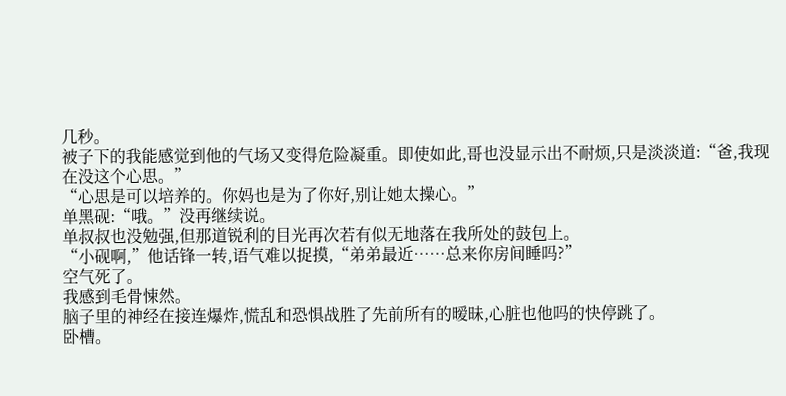几秒。
被子下的我能感觉到他的气场又变得危险凝重。即使如此,哥也没显示出不耐烦,只是淡淡道:“爸,我现在没这个心思。”
“心思是可以培养的。你妈也是为了你好,别让她太操心。”
单黑砚:“哦。”没再继续说。
单叔叔也没勉强,但那道锐利的目光再次若有似无地落在我所处的鼓包上。
“小砚啊,”他话锋一转,语气难以捉摸,“弟弟最近……总来你房间睡吗?”
空气死了。
我感到毛骨悚然。
脑子里的神经在接连爆炸,慌乱和恐惧战胜了先前所有的暧昧,心脏也他吗的快停跳了。
卧槽。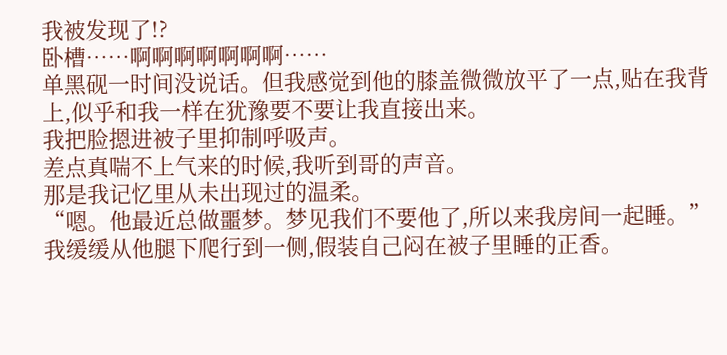我被发现了!?
卧槽……啊啊啊啊啊啊啊……
单黑砚一时间没说话。但我感觉到他的膝盖微微放平了一点,贴在我背上,似乎和我一样在犹豫要不要让我直接出来。
我把脸摁进被子里抑制呼吸声。
差点真喘不上气来的时候,我听到哥的声音。
那是我记忆里从未出现过的温柔。
“嗯。他最近总做噩梦。梦见我们不要他了,所以来我房间一起睡。”
我缓缓从他腿下爬行到一侧,假装自己闷在被子里睡的正香。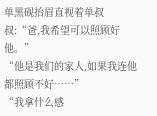单黑砚抬眉直视着单叔叔:“爸,我希望可以照顾好他。”
“他是我们的家人,如果我连他都照顾不好……”
“我拿什么感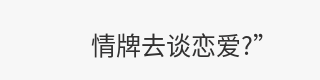情牌去谈恋爱?”